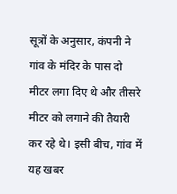सूत्रों के अनुसार, कंपनी ने गांव के मंदिर के पास दो मीटर लगा दिए थे और तीसरे मीटर को लगाने की तैयारी कर रहे थे। इसी बीच, गांव में यह खबर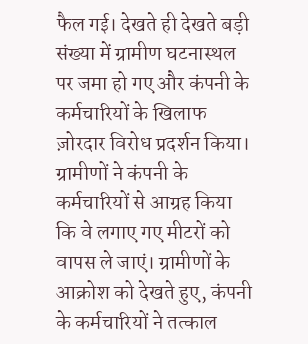फैल गई। देखते ही देखते बड़ी संख्या में ग्रामीण घटनास्थल पर जमा हो गए और कंपनी के कर्मचारियों के खिलाफ ज़ोरदार विरोध प्रदर्शन किया।
ग्रामीणों ने कंपनी के कर्मचारियों से आग्रह किया कि वे लगाए गए मीटरों को वापस ले जाएं। ग्रामीणों के आक्रोश को देखते हुए, कंपनी के कर्मचारियों ने तत्काल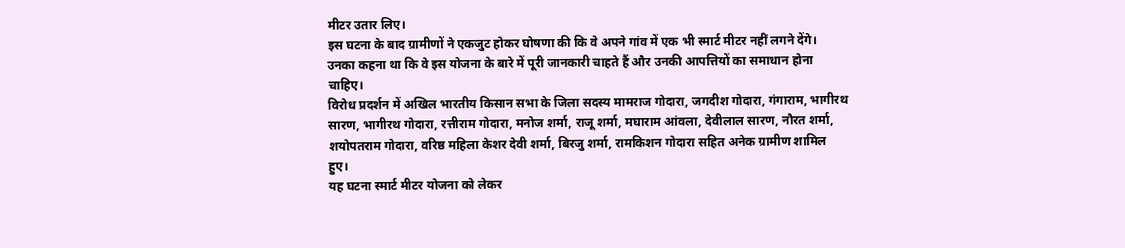मीटर उतार लिए।
इस घटना के बाद ग्रामीणों ने एकजुट होकर घोषणा की कि वे अपने गांव में एक भी स्मार्ट मीटर नहीं लगने देंगे। उनका कहना था कि वे इस योजना के बारे में पूरी जानकारी चाहते हैं और उनकी आपत्तियों का समाधान होना चाहिए।
विरोध प्रदर्शन में अखिल भारतीय किसान सभा के जिला सदस्य मामराज गोदारा, जगदीश गोदारा, गंगाराम, भागीरथ सारण, भागीरथ गोदारा, रत्तीराम गोदारा, मनोज शर्मा, राजू शर्मा, मघाराम आंवला, देवीलाल सारण, नौरत शर्मा, शयोपतराम गोदारा, वरिष्ठ महिला केशर देवी शर्मा, बिरजु शर्मा, रामकिशन गोदारा सहित अनेक ग्रामीण शामिल हुए।
यह घटना स्मार्ट मीटर योजना को लेकर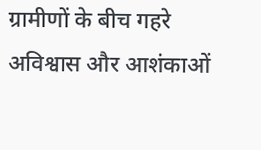ग्रामीणों के बीच गहरे अविश्वास और आशंकाओं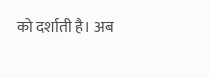को दर्शाती है। अब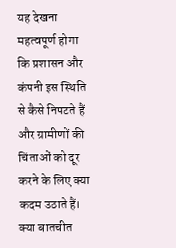यह देखना महत्वपूर्ण होगा कि प्रशासन और कंपनी इस स्थिति से कैसे निपटते हैं और ग्रामीणों की चिंताओं को दूर करने के लिए क्या कदम उठाते हैं। क्या बातचीत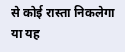से कोई रास्ता निकलेगा या यह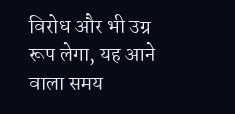विरोध और भी उग्र रूप लेगा, यह आने वाला समय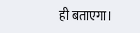ही बताएगा।